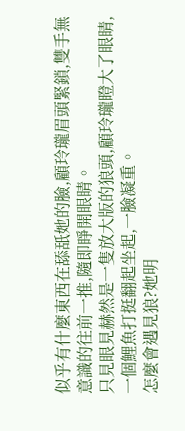似乎有什麼東西在舔舐她的臉,顧玲瓏眉頭緊鎖,雙手無意識的往前一推,隨即睜開眼睛。
只見眼見赫然是一隻放大版的狼頭,顧玲瓏瞪大了眼睛,一個鯉魚打挺翻起坐起,一臉凝重。
怎麼會遇見狼?她明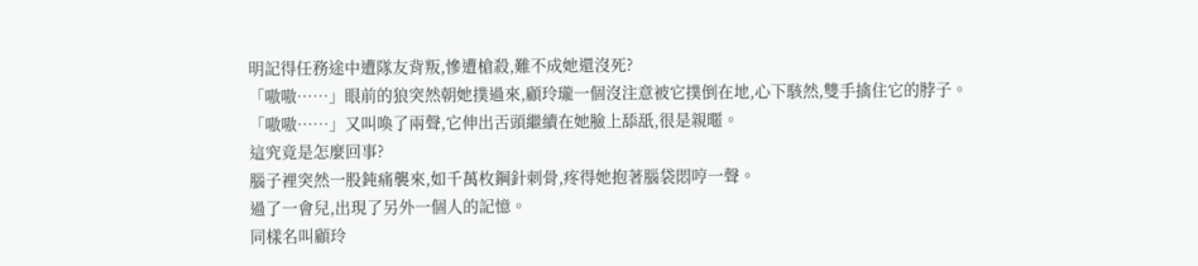明記得任務途中遭隊友背叛,慘遭槍殺,難不成她還沒死?
「嗷嗷……」眼前的狼突然朝她撲過來,顧玲瓏一個沒注意被它撲倒在地,心下駭然,雙手擒住它的脖子。
「嗷嗷……」又叫喚了兩聲,它伸出舌頭繼續在她臉上舔舐,很是親暱。
這究竟是怎麼回事?
腦子裡突然一股鈍痛襲來,如千萬枚鋼針刺骨,疼得她抱著腦袋悶哼一聲。
過了一會兒,出現了另外一個人的記憶。
同樣名叫顧玲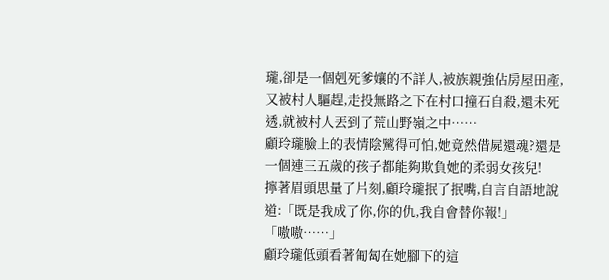瓏,卻是一個剋死爹孃的不詳人,被族親強佔房屋田產,又被村人驅趕,走投無路之下在村口撞石自殺,還未死透,就被村人丟到了荒山野嶺之中……
顧玲瓏臉上的表情陰騭得可怕,她竟然借屍還魂?還是一個連三五歲的孩子都能夠欺負她的柔弱女孩兒!
擰著眉頭思量了片刻,顧玲瓏抿了抿嘴,自言自語地說道:「既是我成了你,你的仇,我自會替你報!」
「嗷嗷……」
顧玲瓏低頭看著匍匐在她腳下的這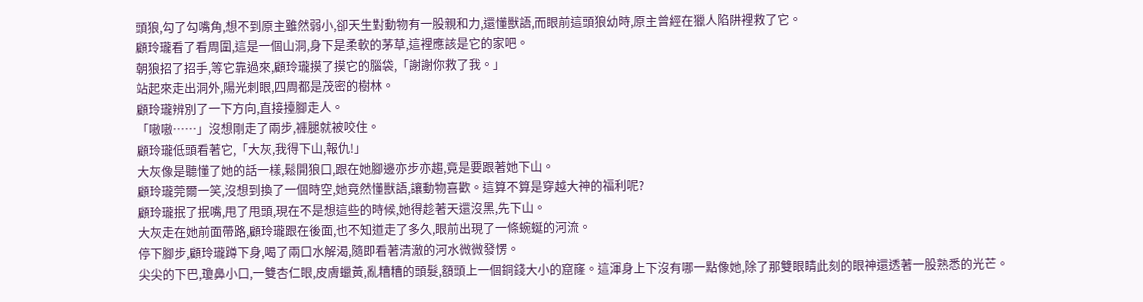頭狼,勾了勾嘴角,想不到原主雖然弱小,卻天生對動物有一股親和力,還懂獸語,而眼前這頭狼幼時,原主曾經在獵人陷阱裡救了它。
顧玲瓏看了看周圍,這是一個山洞,身下是柔軟的茅草,這裡應該是它的家吧。
朝狼招了招手,等它靠過來,顧玲瓏摸了摸它的腦袋,「謝謝你救了我。」
站起來走出洞外,陽光刺眼,四周都是茂密的樹林。
顧玲瓏辨別了一下方向,直接擡腳走人。
「嗷嗷……」沒想剛走了兩步,褲腿就被咬住。
顧玲瓏低頭看著它,「大灰,我得下山,報仇!」
大灰像是聽懂了她的話一樣,鬆開狼口,跟在她腳邊亦步亦趨,竟是要跟著她下山。
顧玲瓏莞爾一笑,沒想到換了一個時空,她竟然懂獸語,讓動物喜歡。這算不算是穿越大神的福利呢?
顧玲瓏抿了抿嘴,甩了甩頭,現在不是想這些的時候,她得趁著天還沒黑,先下山。
大灰走在她前面帶路,顧玲瓏跟在後面,也不知道走了多久,眼前出現了一條蜿蜒的河流。
停下腳步,顧玲瓏蹲下身,喝了兩口水解渴,隨即看著清澈的河水微微發愣。
尖尖的下巴,瓊鼻小口,一雙杏仁眼,皮膚蠟黃,亂糟糟的頭髮,額頭上一個銅錢大小的窟窿。這渾身上下沒有哪一點像她,除了那雙眼睛此刻的眼神還透著一股熟悉的光芒。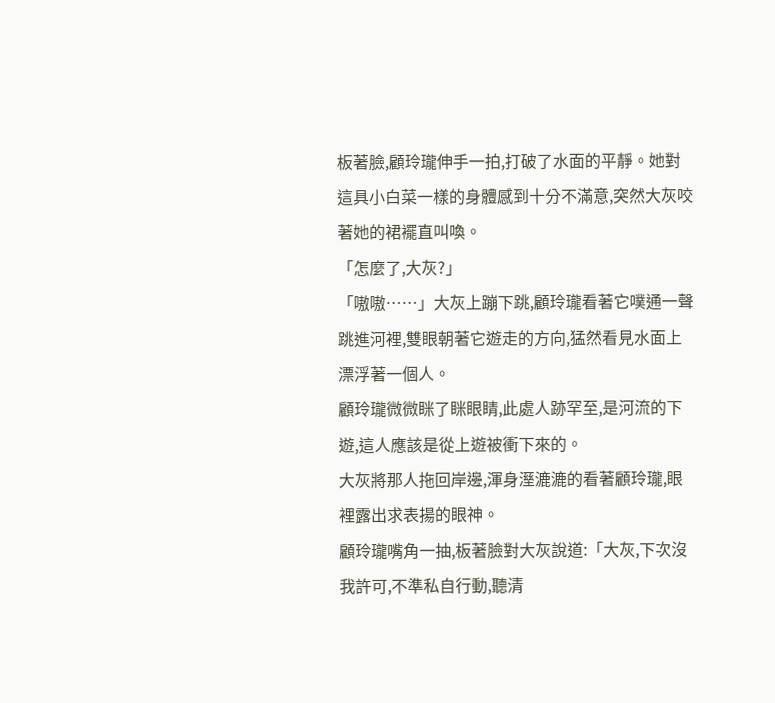板著臉,顧玲瓏伸手一拍,打破了水面的平靜。她對這具小白菜一樣的身體感到十分不滿意,突然大灰咬著她的裙襬直叫喚。
「怎麼了,大灰?」
「嗷嗷……」大灰上蹦下跳,顧玲瓏看著它噗通一聲跳進河裡,雙眼朝著它遊走的方向,猛然看見水面上漂浮著一個人。
顧玲瓏微微眯了眯眼睛,此處人跡罕至,是河流的下遊,這人應該是從上遊被衝下來的。
大灰將那人拖回岸邊,渾身溼漉漉的看著顧玲瓏,眼裡露出求表揚的眼神。
顧玲瓏嘴角一抽,板著臉對大灰說道:「大灰,下次沒我許可,不準私自行動,聽清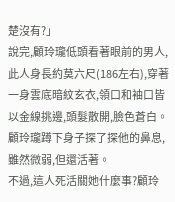楚沒有?」
說完,顧玲瓏低頭看著眼前的男人,此人身長約莫六尺(186左右),穿著一身雲底暗紋玄衣,領口和袖口皆以金線挑邊,頭髮散開,臉色蒼白。
顧玲瓏蹲下身子探了探他的鼻息,雖然微弱,但還活著。
不過,這人死活關她什麼事?顧玲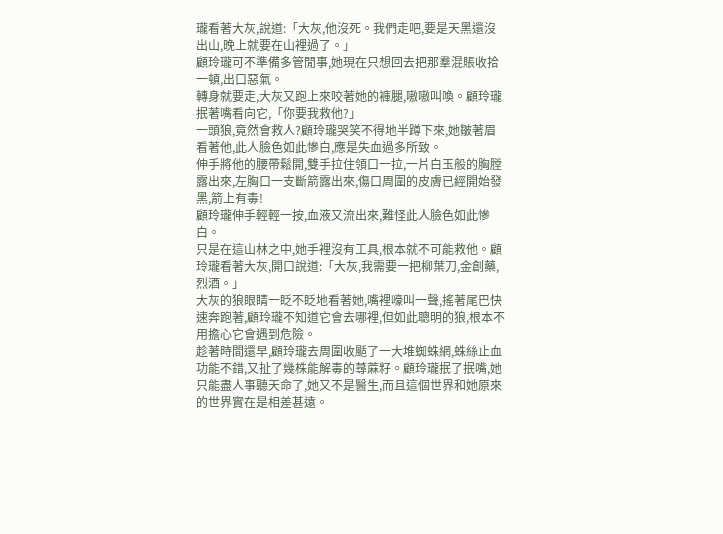瓏看著大灰,說道:「大灰,他沒死。我們走吧,要是天黑還沒出山,晚上就要在山裡過了。」
顧玲瓏可不準備多管閒事,她現在只想回去把那羣混賬收拾一頓,出口惡氣。
轉身就要走,大灰又跑上來咬著她的褲腿,嗷嗷叫喚。顧玲瓏抿著嘴看向它,「你要我救他?」
一頭狼,竟然會救人?顧玲瓏哭笑不得地半蹲下來,她皺著眉看著他,此人臉色如此慘白,應是失血過多所致。
伸手將他的腰帶鬆開,雙手拉住領口一拉,一片白玉般的胸膛露出來,左胸口一支斷箭露出來,傷口周圍的皮膚已經開始發黑,箭上有毒!
顧玲瓏伸手輕輕一按,血液又流出來,難怪此人臉色如此慘白。
只是在這山林之中,她手裡沒有工具,根本就不可能救他。顧玲瓏看著大灰,開口說道:「大灰,我需要一把柳葉刀,金創藥,烈酒。」
大灰的狼眼睛一眨不眨地看著她,嘴裡嚎叫一聲,搖著尾巴快速奔跑著,顧玲瓏不知道它會去哪裡,但如此聰明的狼,根本不用擔心它會遇到危險。
趁著時間還早,顧玲瓏去周圍收颳了一大堆蜘蛛網,蛛絲止血功能不錯,又扯了幾株能解毒的蕁蔴籽。顧玲瓏抿了抿嘴,她只能盡人事聽天命了,她又不是醫生,而且這個世界和她原來的世界實在是相差甚遠。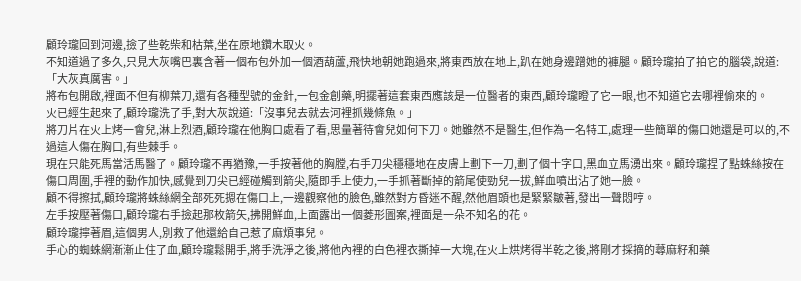顧玲瓏回到河邊,撿了些乾柴和枯葉,坐在原地鑽木取火。
不知道過了多久,只見大灰嘴巴裏含著一個布包外加一個酒葫蘆,飛快地朝她跑過來,將東西放在地上,趴在她身邊蹭她的褲腿。顧玲瓏拍了拍它的腦袋,說道:「大灰真厲害。」
將布包開啟,裡面不但有柳葉刀,還有各種型號的金針,一包金創藥,明擺著這套東西應該是一位醫者的東西,顧玲瓏瞪了它一眼,也不知道它去哪裡偷來的。
火已經生起來了,顧玲瓏洗了手,對大灰說道:「沒事兒去就去河裡抓幾條魚。」
將刀片在火上烤一會兒,淋上烈酒,顧玲瓏在他胸口處看了看,思量著待會兒如何下刀。她雖然不是醫生,但作為一名特工,處理一些簡單的傷口她還是可以的,不過這人傷在胸口,有些棘手。
現在只能死馬當活馬醫了。顧玲瓏不再猶豫,一手按著他的胸膛,右手刀尖穩穩地在皮膚上劃下一刀,劃了個十字口,黑血立馬湧出來。顧玲瓏捏了點蛛絲按在傷口周圍,手裡的動作加快,感覺到刀尖已經碰觸到箭尖,隨即手上使力,一手抓著斷掉的箭尾使勁兒一拔,鮮血噴出沾了她一臉。
顧不得擦拭,顧玲瓏將蛛絲網全部死死摁在傷口上,一邊觀察他的臉色,雖然對方昏迷不醒,然他眉頭也是緊緊皺著,發出一聲悶哼。
左手按壓著傷口,顧玲瓏右手撿起那枚箭矢,拂開鮮血,上面露出一個菱形圖案,裡面是一朵不知名的花。
顧玲瓏擰著眉,這個男人,別救了他還給自己惹了麻煩事兒。
手心的蜘蛛網漸漸止住了血,顧玲瓏鬆開手,將手洗淨之後,將他內裡的白色裡衣撕掉一大塊,在火上烘烤得半乾之後,將剛才採摘的蕁麻籽和藥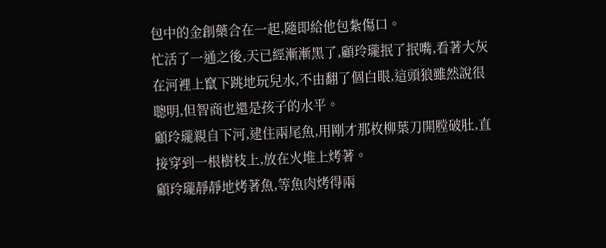包中的金創藥合在一起,隨即給他包紮傷口。
忙活了一通之後,天已經漸漸黑了,顧玲瓏抿了抿嘴,看著大灰在河裡上竄下跳地玩兒水,不由翻了個白眼,這頭狼雖然說很聰明,但智商也還是孩子的水平。
顧玲瓏親自下河,逮住兩尾魚,用剛才那枚柳葉刀開膛破肚,直接穿到一根樹枝上,放在火堆上烤著。
顧玲瓏靜靜地烤著魚,等魚肉烤得兩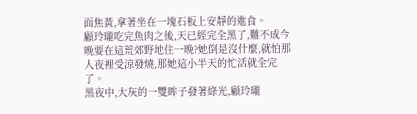面焦黃,拿著坐在一塊石板上安靜的進食。
顧玲瓏吃完魚肉之後,天已經完全黑了,難不成今晚要在這荒郊野地住一晚?她倒是沒什麼,就怕那人夜裡受涼發燒,那她這小半天的忙活就全完了。
黑夜中,大灰的一雙眸子發著綠光,顧玲瓏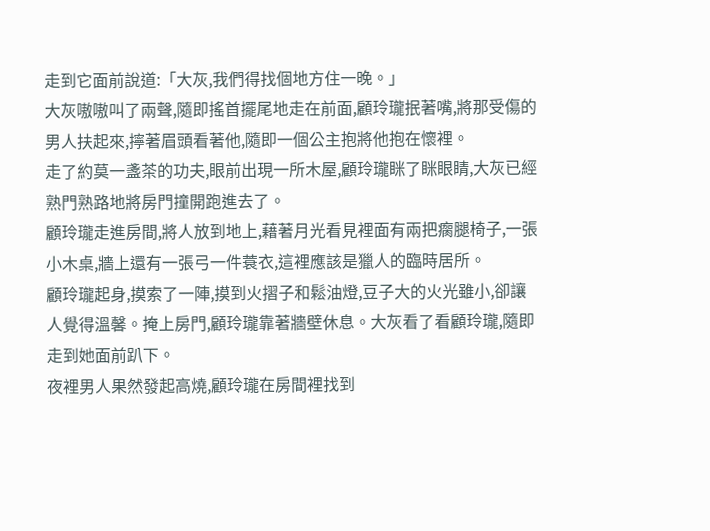走到它面前說道:「大灰,我們得找個地方住一晚。」
大灰嗷嗷叫了兩聲,隨即搖首擺尾地走在前面,顧玲瓏抿著嘴,將那受傷的男人扶起來,擰著眉頭看著他,隨即一個公主抱將他抱在懷裡。
走了約莫一盞茶的功夫,眼前出現一所木屋,顧玲瓏眯了眯眼睛,大灰已經熟門熟路地將房門撞開跑進去了。
顧玲瓏走進房間,將人放到地上,藉著月光看見裡面有兩把瘸腿椅子,一張小木桌,牆上還有一張弓一件蓑衣,這裡應該是獵人的臨時居所。
顧玲瓏起身,摸索了一陣,摸到火摺子和鬆油燈,豆子大的火光雖小,卻讓人覺得溫馨。掩上房門,顧玲瓏靠著牆壁休息。大灰看了看顧玲瓏,隨即走到她面前趴下。
夜裡男人果然發起高燒,顧玲瓏在房間裡找到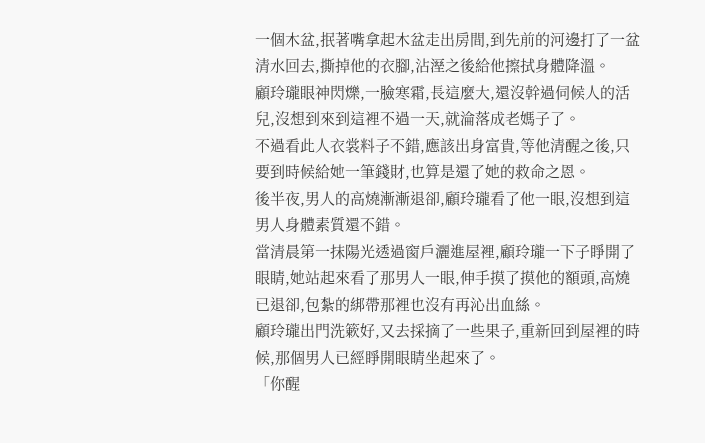一個木盆,抿著嘴拿起木盆走出房間,到先前的河邊打了一盆清水回去,撕掉他的衣腳,沾溼之後給他擦拭身體降溫。
顧玲瓏眼神閃爍,一臉寒霜,長這麼大,還沒幹過伺候人的活兒,沒想到來到這裡不過一天,就淪落成老媽子了。
不過看此人衣裳料子不錯,應該出身富貴,等他清醒之後,只要到時候給她一筆錢財,也算是還了她的救命之恩。
後半夜,男人的高燒漸漸退卻,顧玲瓏看了他一眼,沒想到這男人身體素質還不錯。
當清晨第一抹陽光透過窗戶灑進屋裡,顧玲瓏一下子睜開了眼睛,她站起來看了那男人一眼,伸手摸了摸他的額頭,高燒已退卻,包紮的綁帶那裡也沒有再沁出血絲。
顧玲瓏出門洗簌好,又去採摘了一些果子,重新回到屋裡的時候,那個男人已經睜開眼睛坐起來了。
「你醒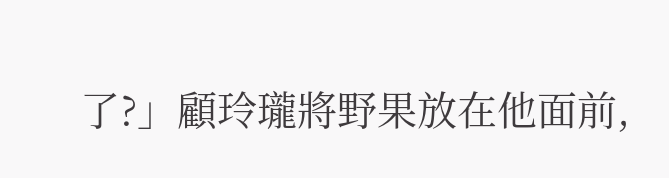了?」顧玲瓏將野果放在他面前,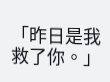「昨日是我救了你。」